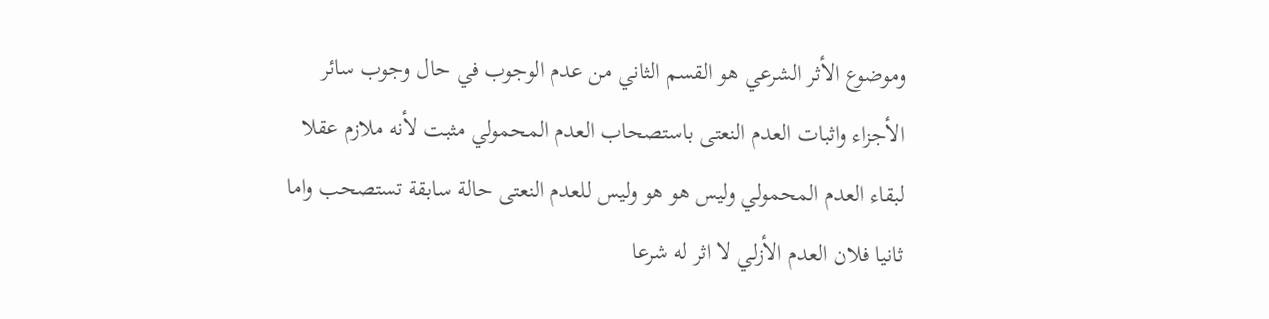وموضوع الأثر الشرعي هو القسم الثاني من عدم الوجوب في حال وجوب سائر الأجزاء واثبات العدم النعتى باستصحاب العدم المحمولي مثبت لأنه ملازم عقلا لبقاء العدم المحمولي وليس هو هو وليس للعدم النعتى حالة سابقة تستصحب واما ثانيا فلان العدم الأزلي لا اثر له شرعا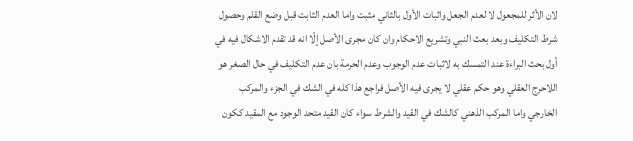لان الأثر للمجعول لا لعدم الجعل واثبات الأول بالثاني مثبت واما العدم الثابت قبل وضع القلم وحصول شرط التكليف وبعد بعث النبي وتشريع الاحكام وان كان مجرى الأصل إلّا انه قد تقدم الاشكال فيه في أول بحث البراءة عند التمسك به لاثبات عدم الوجوب وعدم الحرمة بان عدم التكليف في حال الصغر هو اللاحرج العقلي وهو حكم عقلي لا يجرى فيه الأصل فراجع هذا كله في الشك في الجزء والمركب الخارجي واما المركب الذهني كالشك في القيد والشرط سواء كان القيد متحد الوجود مع المقيد ككون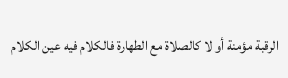الرقبة مؤمنة أو لا كالصلاة مع الطهارة فالكلام فيه عين الكلام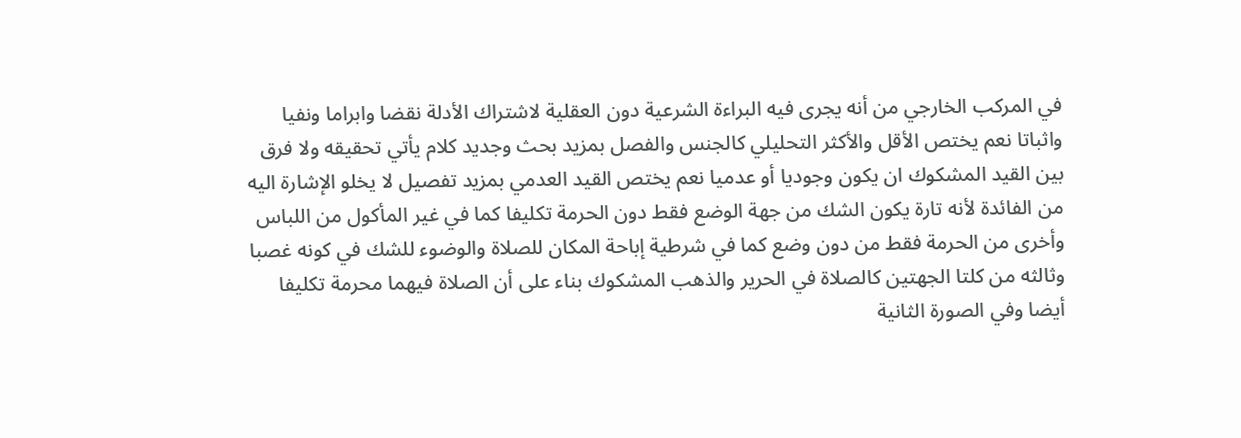في المركب الخارجي من أنه يجرى فيه البراءة الشرعية دون العقلية لاشتراك الأدلة نقضا وابراما ونفيا واثباتا نعم يختص الأقل والأكثر التحليلي كالجنس والفصل بمزيد بحث وجديد كلام يأتي تحقيقه ولا فرق بين القيد المشكوك ان يكون وجوديا أو عدميا نعم يختص القيد العدمي بمزيد تفصيل لا يخلو الإشارة اليه من الفائدة لأنه تارة يكون الشك من جهة الوضع فقط دون الحرمة تكليفا كما في غير المأكول من اللباس وأخرى من الحرمة فقط من دون وضع كما في شرطية إباحة المكان للصلاة والوضوء للشك في كونه غصبا وثالثه من كلتا الجهتين كالصلاة في الحرير والذهب المشكوك بناء على أن الصلاة فيهما محرمة تكليفا أيضا وفي الصورة الثانية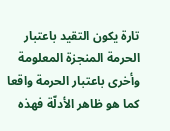تارة يكون التقيد باعتبار الحرمة المنجزة المعلومة وأخرى باعتبار الحرمة واقعا كما هو ظاهر الأدلّة فهذه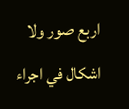اربع صور ولا اشكال في اجراء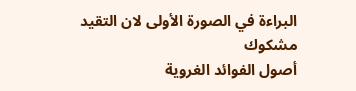البراءة في الصورة الأولى لان التقيد مشكوك
أصول الفوائد الغروية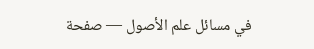في مسائل علم الأصول — صفحة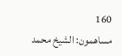160
مساهمون: الشيخ محمد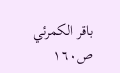باقر الكمرئي
ص١٦٠